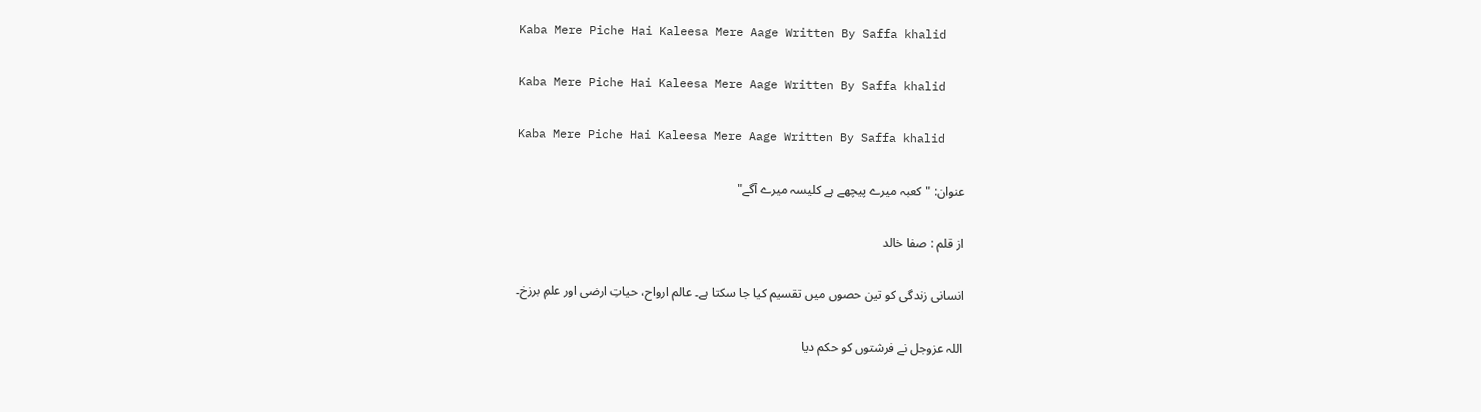Kaba Mere Piche Hai Kaleesa Mere Aage Written By Saffa khalid

Kaba Mere Piche Hai Kaleesa Mere Aage Written By Saffa khalid

Kaba Mere Piche Hai Kaleesa Mere Aage Written By Saffa khalid

عنوان: "کعبہ میرے پیچھے ہے کلیسہ میرے آگے"

از قلم : صفا خالد

انسانی زندگی کو تین حصوں میں تقسیم کیا جا سکتا ہے۔ عالم ارواح، حیاتِ ارضی اور علمِ برزخ۔

اللہ عزوجل نے فرشتوں کو حکم دیا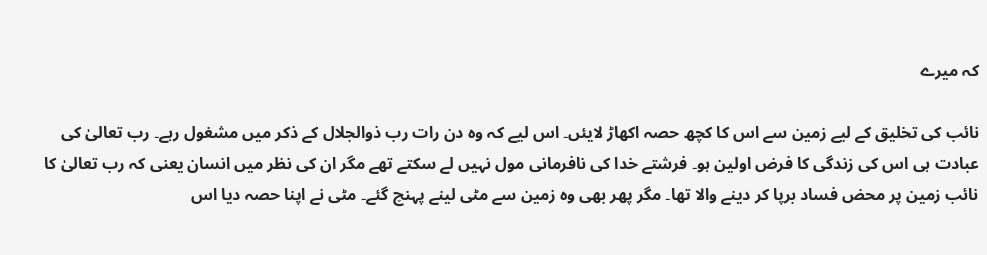کہ میرے

نائب کی تخلیق کے لیے زمین سے اس کا کچھ حصہ اکھاڑ لایئں۔ اس لیے کہ وہ دن رات رب ذوالجلال کے ذکر میں مشغول رہے۔ رب تعالیٰ کی عبادت ہی اس کی زندگی کا فرض اولین ہو۔ فرشتے خدا کی نافرمانی مول نہیں لے سکتے تھے مگر ان کی نظر میں انسان یعنی کہ رب تعالیٰ کا نائب زمین پر محض فساد برپا کر دینے والا تھا۔ مگر پھر بھی وہ زمین سے مٹی لینے پہنچ گئے۔ مٹی نے اپنا حصہ دیا اس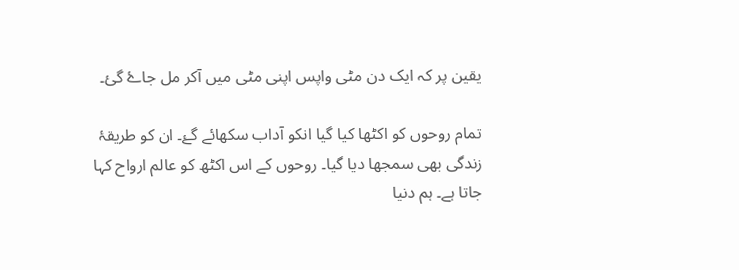یقین پر کہ ایک دن مٹی واپس اپنی مٹی میں آکر مل جاۓ گئ۔

تمام روحوں کو اکٹھا کیا گیا انکو آداب سکھائے گۓ۔ ان کو طریقۂ زندگی بھی سمجھا دیا گیا۔ روحوں کے اس اکٹھ کو عالم ارواح کہا جاتا ہے۔ ہم دنیا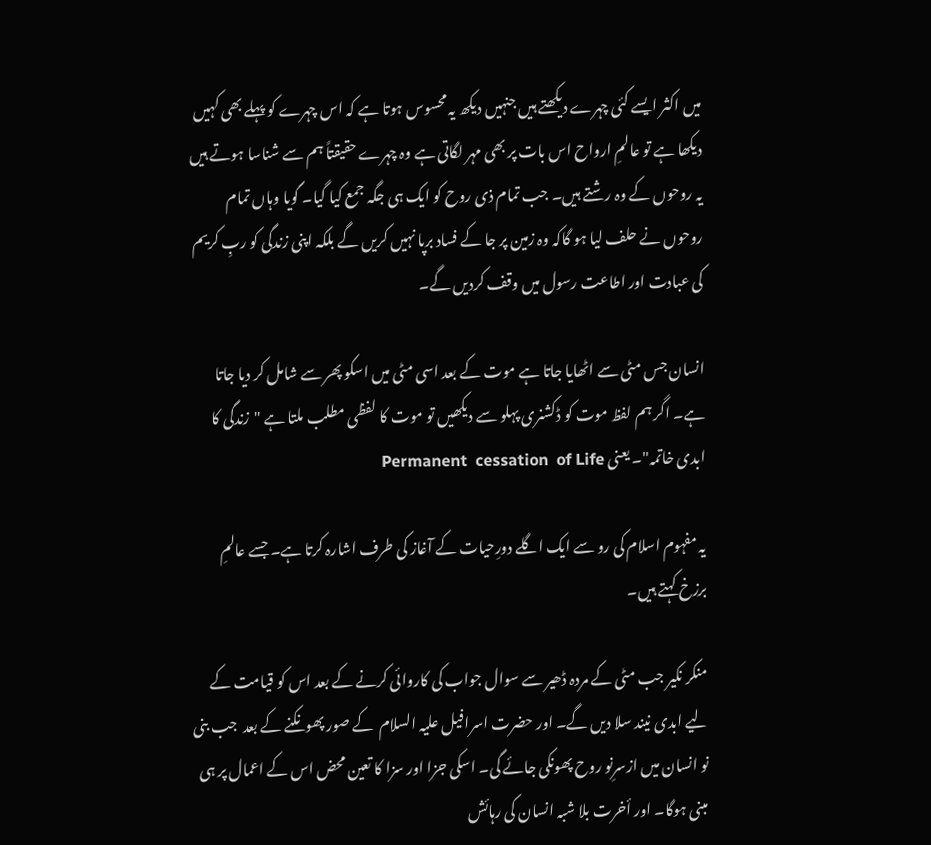میں اکثر ایسے کئی چہرے دیکھتے ہیں جنہیں دیکھ یہ محسوس ہوتا ہے کہ اس چہرے کو پہلے بھی کہیں دیکھا ہے تو عالمِ ارواح اس بات پر بھی مہر لگاتی ہے وہ چہرے حقیقتاً ہم سے شناسا ہوتے ہیں یہ روحوں کے وہ رشتے ہیں۔ جب تمام ذی روح کو ایک ہی جگہ جمع کیا گیا۔ گویا وہاں تمام روحوں نے حلف لیا ہو گاکہ وہ زمین پر جا کے فساد برپا نہیں کریں گے بلکہ اپنی زندگی کو ربِ کریم کی عبادت اور اطاعت رسول میں وقف کردیں گے۔

انسان جس مٹی سے اٹھایا جاتا ہے موت کے بعد اسی مٹی میں اسکو پھر سے شامل کر دیا جاتا ہے۔ اگر ہم لفظ موت کو ڈکشنری پہلو سے دیکھیں تو موت کا لفظی مطلب ملتا ہے "زندگی کا ابدی خاتمہ"۔ یعنی Permanent  cessation  of Life

یہ مفہوم اسلام کی رو سے ایک اگلے دورِحیات کے آغاز کی طرف اشارہ کرتا ہے۔ جسے عالمِ برزخ کہتے ہیں۔

منکر نکیر جب مٹی کے مردہ ڈھیر سے سوال جواب کی کاروائی کرنے کے بعد اس کو قیامت کے لیے ابدی نیند سلا دیں گے۔ اور حضرت اسرافیل علیہ السلام  کے صور پھونکنے کے بعد  جب بنی نو انسان میں ازسرِنو روح پھونکی جائے گی۔ اسکی جزا اور سزا کا تعین محض اس کے اعمال پر ہی مبنی ہوگا۔ اور أخرت بلا شبہ انسان کی رہائش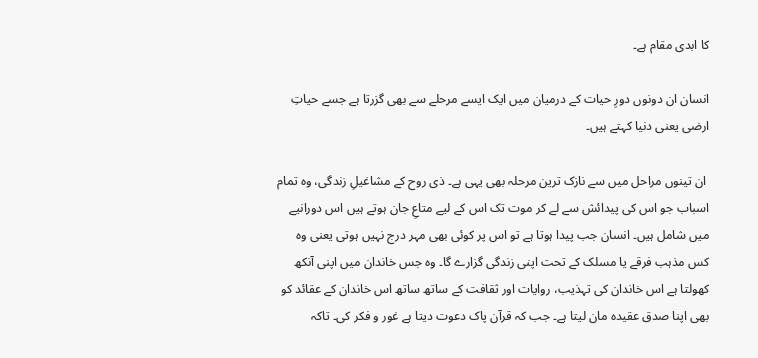کا ابدی مقام ہے۔

انسان ان دونوں دورِ حیات کے درمیان میں ایک ایسے مرحلے سے بھی گزرتا ہے جسے حیاتِ ارضی یعنی دنیا کہتے ہیں۔

 ان تینوں مراحل میں سے نازک ترین مرحلہ بھی یہی ہے۔ ذی روح کے مشاغیلِ زندگی، وہ تمام اسباب جو اس کی پیدائش سے لے کر موت تک اس کے لیے متاعِ جان ہوتے ہیں اس دورانیے میں شامل ہیں۔ انسان جب پیدا ہوتا ہے تو اس پر کوئی بھی مہر درج نہیں ہوتی یعنی وہ کس مذہب فرقے یا مسلک کے تحت اپنی زندگی گزارے گا۔ وہ جس خاندان میں اپنی آنکھ کھولتا ہے اس خاندان کی تہذیب، روایات اور ثقافت کے ساتھ ساتھ اس خاندان کے عقائد کو بھی اپنا صدق عقیدہ مان لیتا ہے۔ جب کہ قرآن پاک دعوت دیتا ہے غور و فکر کی۔ تاکہ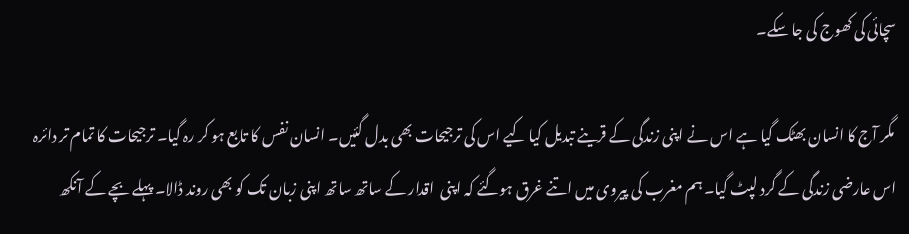سچائی کی کھوج کی جا سکے۔

 مگر آج کا انسان بھٹک گیا ہے اس نے اپنی زندگی کے قرینے تبدیل کیا کیے اس کی ترجیحات بھی بدل گئیں۔ انسان نفس کا تابع ہو کر رہ گیا۔ ترجیحات کا تمام تر دائرہ اس عارضی زندگی کے گرد لپٹ گیا۔ ہم مغرب کی پیروی میں اتنے غرق ہوگئے کہ اپنی  اقدار کے ساتھ ساتھ اپنی زبان تک کو بھی روند ڈالا۔ پہلے بچے کے آنکھ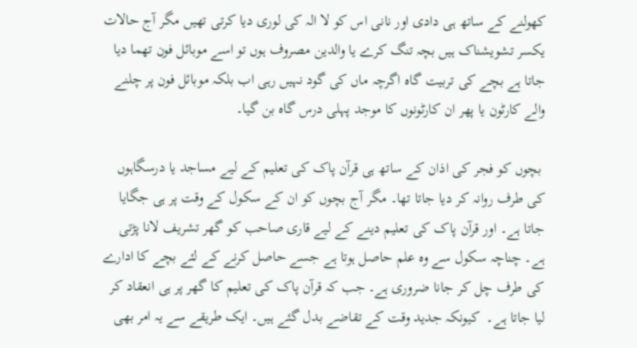کھولنے کے ساتھ ہی دادی اور نانی اس کو لا الہ کی لوری دیا کرتی تھیں مگر آج حالات یکسر تشویشناک ہیں بچہ تنگ کرے یا والدین مصروف ہوں تو اسے موبائل فون تھما دیا جاتا ہے بچے کی تربیت گاہ اگرچہ ماں کی گود نہیں رہی اب بلکہ موبائل فون پر چلنے والے کارٹون یا پھر ان کارٹونوں کا موجد پہلی درس گاہ بن گیا۔

 بچوں کو فجر کی اذان کے ساتھ ہی قرآن پاک کی تعلیم کے لیے مساجد یا درسگاہوں کی طرف روانہ کر دیا جاتا تھا۔ مگر آج بچوں کو ان کے سکول کے وقت پر ہی جگایا جاتا ہے۔ اور قرآن پاک کی تعلیم دینے کے لیے قاری صاحب کو گھر تشریف لانا پڑتی ہے۔ چناچہ سکول سے وہ علم حاصل ہوتا ہے جسے حاصل کرنے کے لئے بچے کا ادارے کی طرف چل کر جانا ضروری ہے۔ جب کہ قرآن پاک کی تعلیم کا گھر پر ہی انعقاد کر لیا جاتا ہے۔  کیونکہ جدید وقت کے تقاضے بدل گئے ہیں۔ ایک طریقے سے یہ امر بھی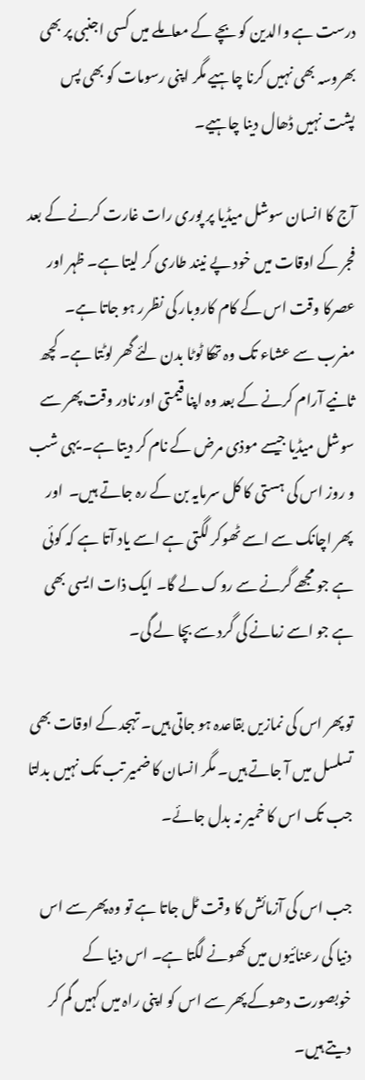درست ہے والدین کو بچے کے معاملے میں کسی اجنبی پر بھی بھروسہ بھی نہیں کرنا چاہیے مگر اپنی رسومات کو بھی پس پشت نہیں ڈھال دینا چاہیے۔

آج کا انسان سوشل میڈیا پر پوری رات غارت کرنے کے بعد فجر کے اوقات میں خود پے نیند طاری کر لیتا ہے۔ ظہر اور عصرکا وقت اس کے کام کاروبار کی نظرر ہو جاتا ہے۔ مغرب سے عشاء تک وہ تھکا ٹوٹا بدن لئے گھر لوٹتا ہے۔ کچھ ثانیے آرام کرنے کے بعد وہ اپنا قیمتی اور نادر وقت پھر سے سوشل میڈیا جیسے موذی مرض کے نام کر دیتا ہے۔ یہی شب و روز اس کی ہستی کا کل سرمایہ بن کے رہ جاتے ہیں۔  اور پھر اچانک سے اسے ٹھوکر لگتی ہے اسے یاد آتا ہے کہ کوئی ہے جو مجھے گرنے سے روک لے گا۔ ایک ذات ایسی بھی ہے جو اسے زمانے کی گرد سے بچا لے گی۔

تو پھر اس کی نمازیں بقاعدہ ہو جاتی ہیں۔ تہجد کے اوقات بھی تسلسل میں آ جاتے ہیں۔ مگر انسان کا ضمیر تب تک نہیں بدلتا جب تک اس کا خمیر نہ بدل جائے۔

جب اس کی آزمائش کا وقت ٹل جاتا ہے تو وہ پھر سے اس دنیا کی رعنائیوں میں کھونے لگتا ہے۔ اس دنیا کے خوبصورت دھوکے پھر سے اس کو اپنی راہ میں کہیں گم کر دیتے ہیں۔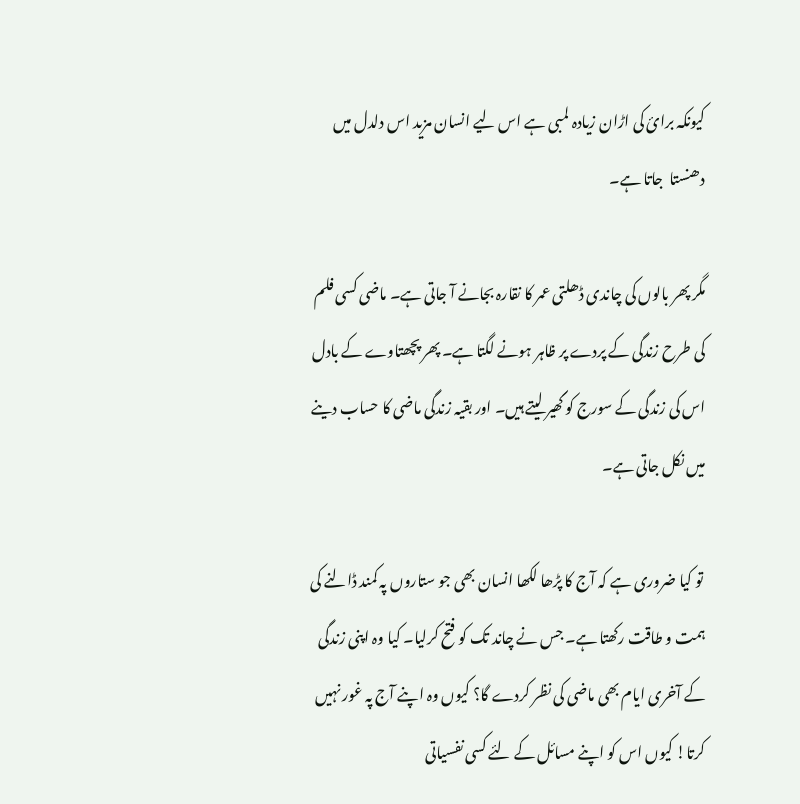کیونکہ برائ کی اڑان زیادہ لمبی ہے اس لیے انسان مزید اس دلدل میں دھنستا  جاتا ہے۔

مگر پھر بالوں کی چاندی ڈھلتی عمر کا نقارہ بجانے آ جاتی ہے۔ ماضی کسی فلم کی طرح زندگی کے پردے پر ظاہر ہونے لگتا ہے۔ پھر پچھتاوے کے بادل اس کی زندگی کے سورج کو گھیر لیتے ہیں۔ اور بقیہ زندگی ماضی کا حساب دینے میں نکل جاتی ہے۔

 تو کیا ضروری ہے کہ آج کا پڑھا لکھا انسان بھی جو ستاروں پہ کمند ڈالنے کی ہمت و طاقت رکھتا ہے۔ جس نے چاند تک کو فتح کرلیا۔ کیا وہ اپنی زندگی کے آخری ایام بھی ماضی کی نظر کردے گا؟ کیوں وہ اپنے آج پہ غور نہیں کرتا! کیوں اس کو اپنے مسائل کے لئے کسی نفسیاتی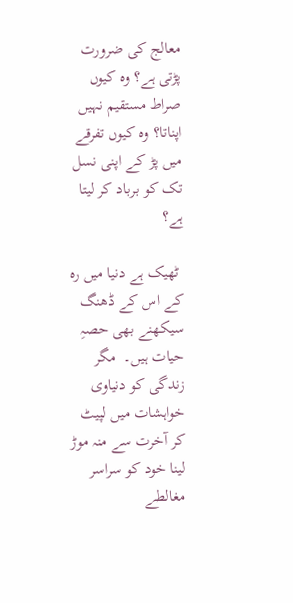معالج کی ضرورت پڑتی ہے؟ وہ کیوں صراط مستقیم نہیں اپناتا؟ وہ کیوں تفرقے میں پڑ کے اپنی نسل تک کو برباد کر لیتا ہے؟

 ٹھیک ہے دنیا میں رہ کے اس کے ڈھنگ سیکھنے بھی حصہِ حیات ہیں۔  مگر زندگی کو دنیاوی خواہشات میں لپیٹ کر آخرت سے منہ موڑ لینا خود کو سراسر مغالطے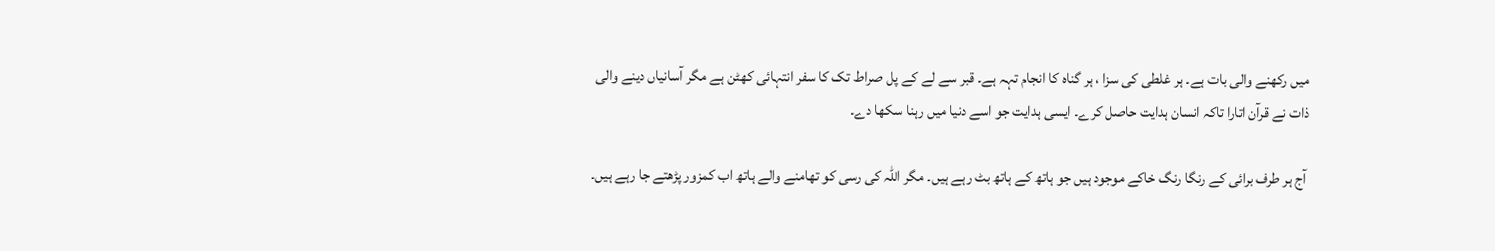میں رکھنے والی بات ہے۔ ہر غلطی کی سزا ، ہر گناہ کا انجام تہہ ہے۔ قبر سے لے کے پل صراط تک کا سفر انتہائی کھٹن ہے مگر آسانیاں دینے والی ذات نے قرآن اتارا تاکہ انسان ہدایت حاصل کرے۔ ایسی ہدایت جو اسے دنیا میں رہنا سکھا دے۔

 آج ہر طرف برائی کے رنگا رنگ خاکے موجود ہیں جو ہاتھ کے ہاتھ بٹ رہے ہیں۔ مگر اللہ کی رسی کو تھامنے والے ہاتھ اب کمزور پڑھتے جا رہے ہیں۔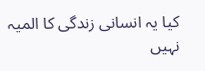کیا یہ انسانی زندگی کا المیہ نہیں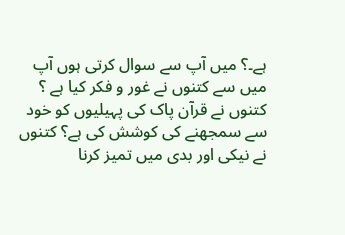ہے۔؟ میں آپ سے سوال کرتی ہوں آپ میں سے کتنوں نے غور و فکر کیا ہے ؟ کتنوں نے قرآن پاک کی پہیلیوں کو خود سے سمجھنے کی کوشش کی ہے؟ کتنوں نے نیکی اور بدی میں تمیز کرنا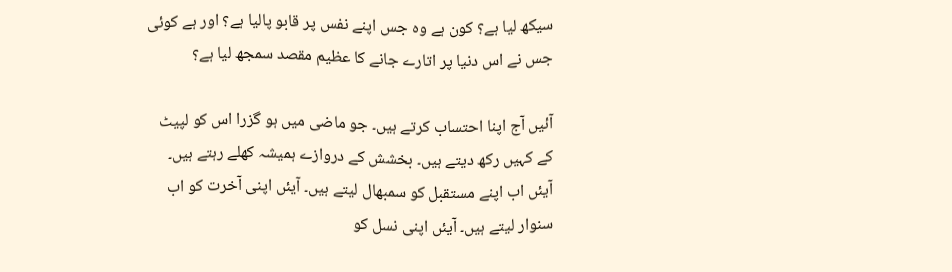سیکھ لیا ہے؟ کون ہے وہ جس اپنے نفس پر قابو پالیا ہے؟ اور ہے کوئی جس نے اس دنیا پر اتارے جانے کا عظیم مقصد سمجھ لیا ہے؟

آئیں آج اپنا احتساب کرتے ہیں۔ جو ماضی میں ہو گزرا اس کو لپیٹ کے کہیں رکھ دیتے ہیں۔ بخشش کے دروازے ہمیشہ کھلے رہتے ہیں۔ آیئں اب اپنے مستقبل کو سمبھال لیتے ہیں۔ آیئں اپنی آخرت کو اب سنوار لیتے ہیں۔ آیئں اپنی نسل کو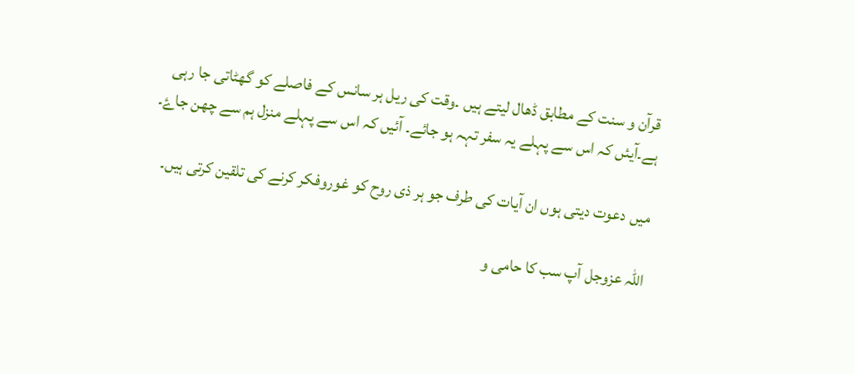قرآن و سنت کے مطابق ڈھال لیتے ہیں ۔وقت کی ریل ہر سانس کے فاصلے کو گھٹاتی جا رہی ہے۔آیئں کہ اس سے پہلے یہ سفر تہہ ہو جائے۔ آئیں کہ اس سے پہلے منزل ہم سے چھن جاۓ۔

میں دعوت دیتی ہوں ان آیات کی طرف جو ہر ذی روح کو غوروفکر کرنے کی تلقین کرتی ہیں۔

اللہ عزوجل آپ سب کا حامی و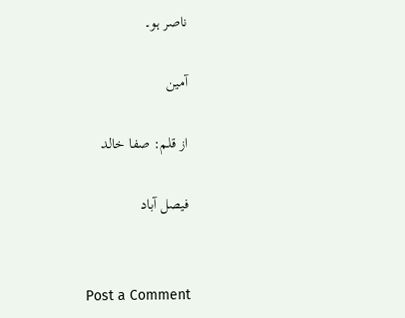ناصر ہو۔

آمین

از قلم: صفا خالد

فیصل آباد


Post a Comment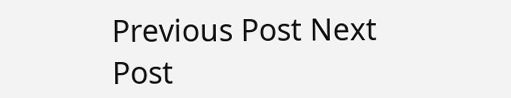Previous Post Next Post